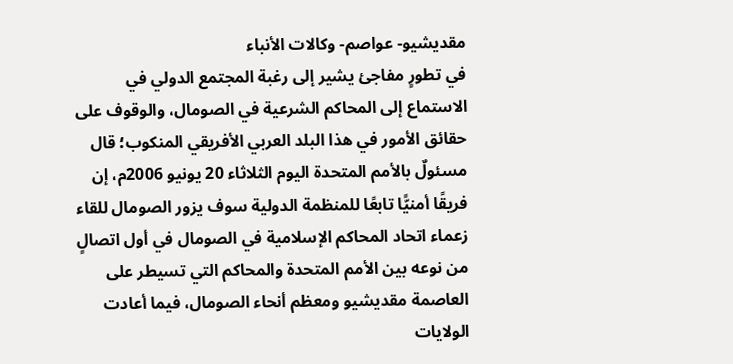مقديشيو- عواصم- وكالات الأنباء
في تطورٍ مفاجئ يشير إلى رغبة المجتمع الدولي في الاستماع إلى المحاكم الشرعية في الصومال، والوقوف على حقائق الأمور في هذا البلد العربي الأفريقي المنكوب؛ قال مسئولٌ بالأمم المتحدة اليوم الثلاثاء 20 يونيو 2006م، إن فريقًا أمنيًّا تابعًا للمنظمة الدولية سوف يزور الصومال للقاء زعماء اتحاد المحاكم الإسلامية في الصومال في أول اتصالٍ من نوعه بين الأمم المتحدة والمحاكم التي تسيطر على العاصمة مقديشيو ومعظم أنحاء الصومال، فيما أعادت الولايات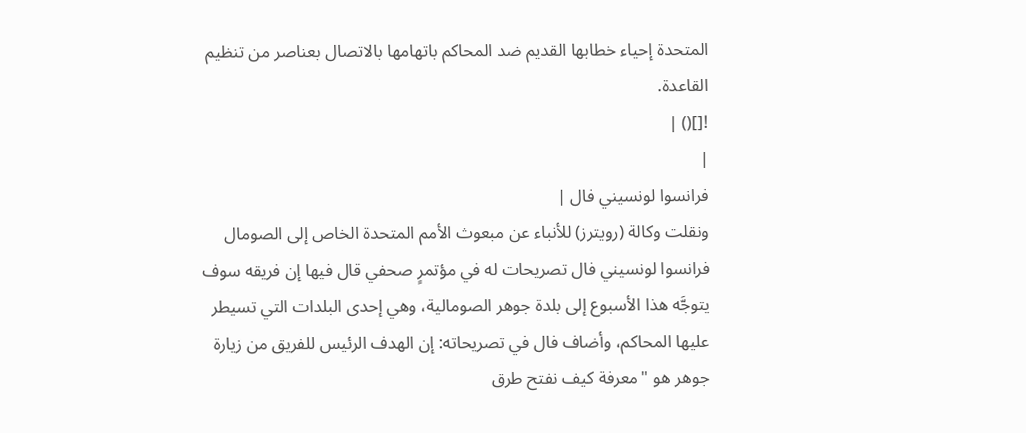المتحدة إحياء خطابها القديم ضد المحاكم باتهامها بالاتصال بعناصر من تنظيم القاعدة.
![]() |
|
فرانسوا لونسيني فال |
ونقلت وكالة (رويترز) للأنباء عن مبعوث الأمم المتحدة الخاص إلى الصومال فرانسوا لونسيني فال تصريحات له في مؤتمرٍ صحفي قال فيها إن فريقه سوف يتوجَّه هذا الأسبوع إلى بلدة جوهر الصومالية، وهي إحدى البلدات التي تسيطر عليها المحاكم، وأضاف فال في تصريحاته: إن الهدف الرئيس للفريق من زيارة جوهر هو "معرفة كيف نفتح طرق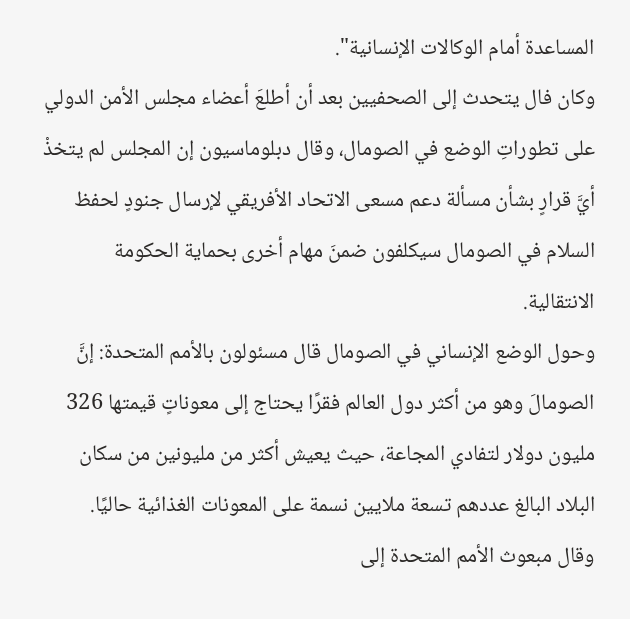المساعدة أمام الوكالات الإنسانية".
وكان فال يتحدث إلى الصحفيين بعد أن أطلعَ أعضاء مجلس الأمن الدولي على تطوراتِ الوضع في الصومال، وقال دبلوماسيون إن المجلس لم يتخذْ أيَّ قرارٍ بشأن مسألة دعم مسعى الاتحاد الأفريقي لإرسال جنودٍ لحفظ السلام في الصومال سيكلفون ضمنَ مهام أخرى بحماية الحكومة الانتقالية.
وحول الوضع الإنساني في الصومال قال مسئولون بالأمم المتحدة: إنَّ الصومالَ وهو من أكثر دول العالم فقرًا يحتاج إلى معوناتٍ قيمتها 326 مليون دولار لتفادي المجاعة، حيث يعيش أكثر من مليونين من سكان البلاد البالغ عددهم تسعة ملايين نسمة على المعونات الغذائية حاليًا.
وقال مبعوث الأمم المتحدة إلى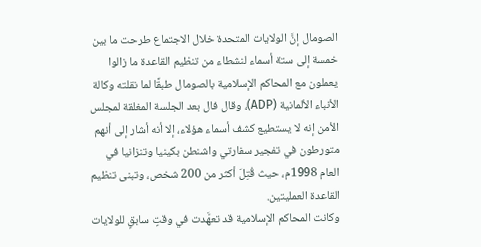الصومال إنَّ الولايات المتحدة خلال الاجتماع طرحت ما بين خمسة إلى ستة أسماء لنشطاء من تنظيم القاعدة ما زالوا يعملون مع المحاكم الإسلامية بالصومال طبقًا لما نقلته وكالة الأنباء الألمانية (ADP)، وقال فال بعد الجلسة المغلقة لمجلس الأمن إنه لا يستطيع كشف أسماء هؤلاء، إلا أنه أشار إلى أنهم متورطون في تفجير سفارتي واشنطن بكينيا وتنزانيا في العام 1998م، حيث قُتِلَ أكثر من 200 شخص، وتبنى تنظيم القاعدة العمليتين.
وكانت المحاكم الإسلامية قد تعهَّدت في وقتٍ سابقٍ للولايات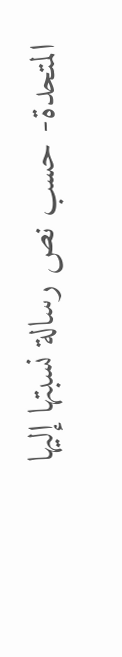المتحدة- حسب نص رسالة نسبتها إليها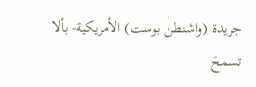جريدة (واشنطن بوست) الأمريكية- بألا تسمحَ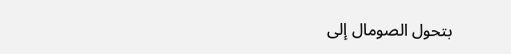بتحول الصومال إلى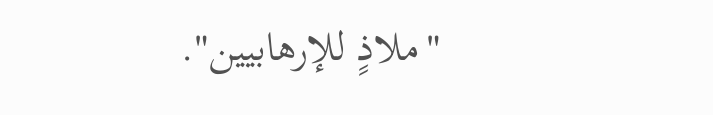"ملاذٍ للإرهابيين".